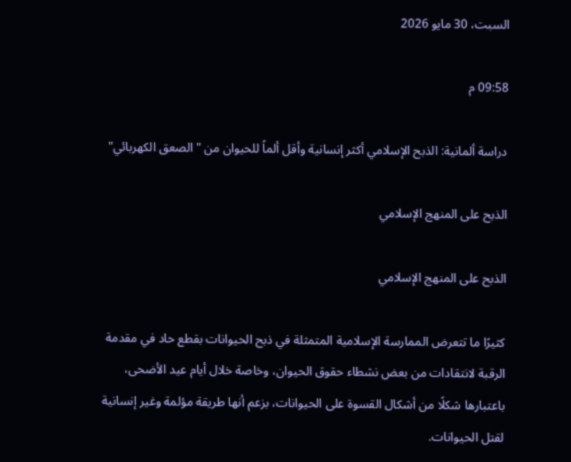السبت، 30 مايو 2026

09:58 م

دراسة ألمانية: الذبح الإسلامي أكثر إنسانية وأقل ألماً للحيوان من "الصعق الكهربائي"

الذبح على المنهج الإسلامي

الذبح على المنهج الإسلامي

كثيرًا ما تتعرض الممارسة الإسلامية المتمثلة في ذبح الحيوانات بقطع حاد في مقدمة الرقبة لانتقادات من بعض نشطاء حقوق الحيوان، وخاصة خلال أيام عيد الأضحى، باعتبارها شكلًا من أشكال القسوة على الحيوانات، بزعم أنها طريقة مؤلمة وغير إنسانية لقتل الحيوانات.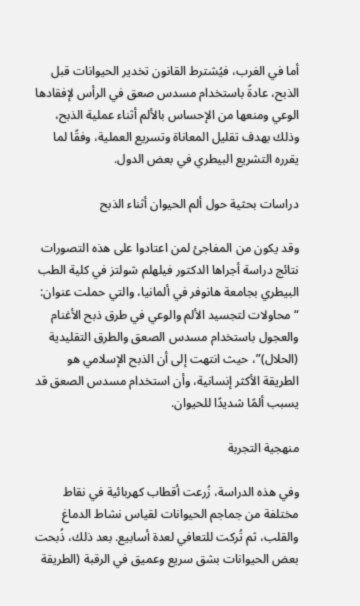أما في الغرب، فيُشترط القانون تخدير الحيوانات قبل الذبح، عادةً باستخدام مسدس صعق في الرأس لإفقادها الوعي ومنعها من الإحساس بالألم أثناء عملية الذبح، وذلك بهدف تقليل المعاناة وتسريع العملية، وفقًا لما يقرره التشريع البيطري في بعض الدول.

دراسات بحثية حول ألم الحيوان أثناء الذبح

وقد يكون من المفاجئ لمن اعتادوا على هذه التصورات نتائج دراسة أجراها الدكتور فيلهلم شولتز في كلية الطب البيطري بجامعة هانوفر في ألمانيا، والتي حملت عنوان: “محاولات لتجسيد الألم والوعي في طرق ذبح الأغنام والعجول باستخدام مسدس الصعق والطرق التقليدية (الحلال)”، حيث انتهت إلى أن الذبح الإسلامي هو الطريقة الأكثر إنسانية، وأن استخدام مسدس الصعق قد يسبب ألمًا شديدًا للحيوان.

منهجية التجربة

وفي هذه الدراسة، زُرعت أقطاب كهربائية في نقاط مختلفة من جماجم الحيوانات لقياس نشاط الدماغ والقلب، ثم تُركت للتعافي لعدة أسابيع. بعد ذلك، ذُبحت بعض الحيوانات بشق سريع وعميق في الرقبة (الطريقة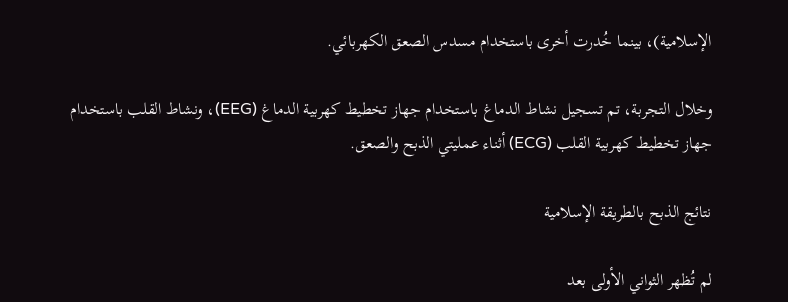الإسلامية)، بينما خُدرت أخرى باستخدام مسدس الصعق الكهربائي.

وخلال التجربة، تم تسجيل نشاط الدماغ باستخدام جهاز تخطيط كهربية الدماغ (EEG)، ونشاط القلب باستخدام جهاز تخطيط كهربية القلب (ECG) أثناء عمليتي الذبح والصعق.

نتائج الذبح بالطريقة الإسلامية

لم تُظهر الثواني الأولى بعد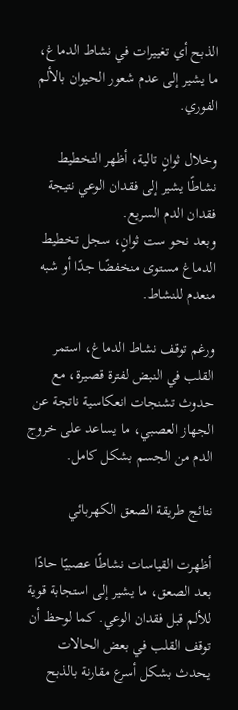الذبح أي تغييرات في نشاط الدماغ، ما يشير إلى عدم شعور الحيوان بالألم الفوري.

وخلال ثوانٍ تالية، أظهر التخطيط نشاطًا يشير إلى فقدان الوعي نتيجة فقدان الدم السريع.
وبعد نحو ست ثوانٍ، سجل تخطيط الدماغ مستوى منخفضًا جدًا أو شبه منعدم للنشاط.

ورغم توقف نشاط الدماغ، استمر القلب في النبض لفترة قصيرة، مع حدوث تشنجات انعكاسية ناتجة عن الجهاز العصبي، ما يساعد على خروج الدم من الجسم بشكل كامل.

نتائج طريقة الصعق الكهربائي

أظهرت القياسات نشاطًا عصبيًا حادًا بعد الصعق، ما يشير إلى استجابة قوية للألم قبل فقدان الوعي. كما لوحظ أن توقف القلب في بعض الحالات يحدث بشكل أسرع مقارنة بالذبح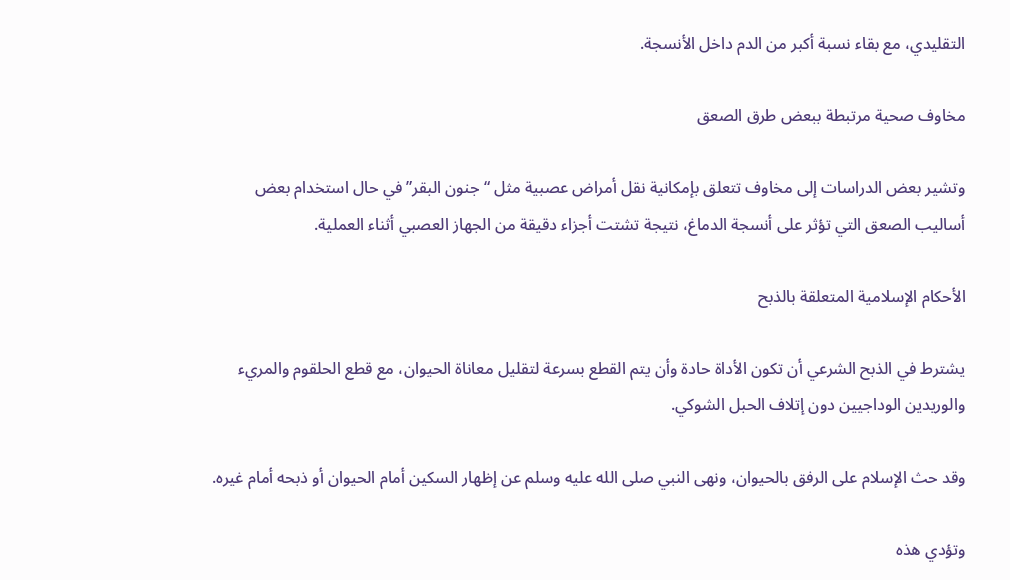التقليدي، مع بقاء نسبة أكبر من الدم داخل الأنسجة.

مخاوف صحية مرتبطة ببعض طرق الصعق

وتشير بعض الدراسات إلى مخاوف تتعلق بإمكانية نقل أمراض عصبية مثل “جنون البقر” في حال استخدام بعض أساليب الصعق التي تؤثر على أنسجة الدماغ، نتيجة تشتت أجزاء دقيقة من الجهاز العصبي أثناء العملية.

الأحكام الإسلامية المتعلقة بالذبح

يشترط في الذبح الشرعي أن تكون الأداة حادة وأن يتم القطع بسرعة لتقليل معاناة الحيوان، مع قطع الحلقوم والمريء والوريدين الوداجيين دون إتلاف الحبل الشوكي.

وقد حث الإسلام على الرفق بالحيوان، ونهى النبي صلى الله عليه وسلم عن إظهار السكين أمام الحيوان أو ذبحه أمام غيره.

وتؤدي هذه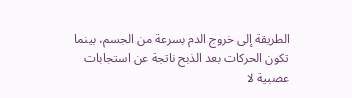الطريقة إلى خروج الدم بسرعة من الجسم، بينما تكون الحركات بعد الذبح ناتجة عن استجابات عصبية لا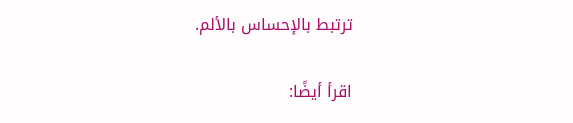ترتبط بالإحساس بالألم.

اقرأ أيضًا: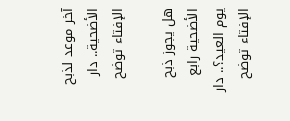آخر موعد لذبح الأضحية.. دار الإفتاء توضح

هل يجوز ذبح الأضحية رابع يوم العيد؟.. دار الإفتاء توضح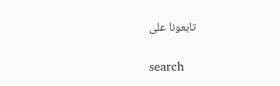تابعونا على

search